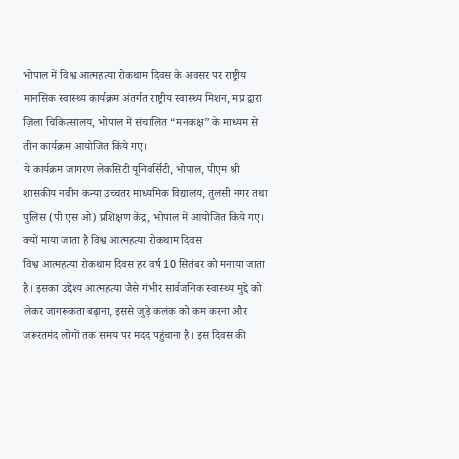भोपाल में विश्व आत्महत्या रोकथाम दिवस के अवसर पर राष्ट्रीय मानसिक स्वास्थ्य कार्यक्रम अंतर्गत राष्ट्रीय स्वास्थ्य मिशन, मप्र द्वारा ज़िला चिकित्सालय, भोपाल में संचालित “मनकक्ष” के माध्यम से तीन कार्यक्रम आयोजित किये गए।
ये कार्यक्रम जागरण लेकसिटी यूनिवर्सिटी, भोपाल, पीएम श्री शासकीय नवीन कन्या उच्चतर माध्यमिक विद्यालय, तुलसी नगर तथा पुलिस (पी एस ओ) प्रशिक्षण केंद्र, भोपाल में आयोजित किये गए।
क्यों माया जाता है विश्व आत्महत्या रोकथाम दिवस
विश्व आत्महत्या रोकथाम दिवस हर वर्ष 10 सितंबर को मनाया जाता है। इसका उद्देश्य आत्महत्या जैसे गंभीर सार्वजनिक स्वास्थ्य मुद्दे को लेकर जागरूकता बढ़ाना, इससे जुड़े कलंक को कम करना और जरूरतमंद लोगों तक समय पर मदद पहुंचाना है। इस दिवस की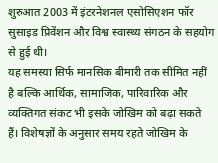शुरुआत 2003 में इंटरनेशनल एसोसिएशन फॉर सुसाइड प्रिवेंशन और विश्व स्वास्थ्य संगठन के सहयोग से हुई थी।
यह समस्या सिर्फ मानसिक बीमारी तक सीमित नहीं है बल्कि आर्थिक, सामाजिक, पारिवारिक और व्यक्तिगत संकट भी इसके जोखिम को बढ़ा सकते हैं। विशेषज्ञों के अनुसार समय रहते जोखिम के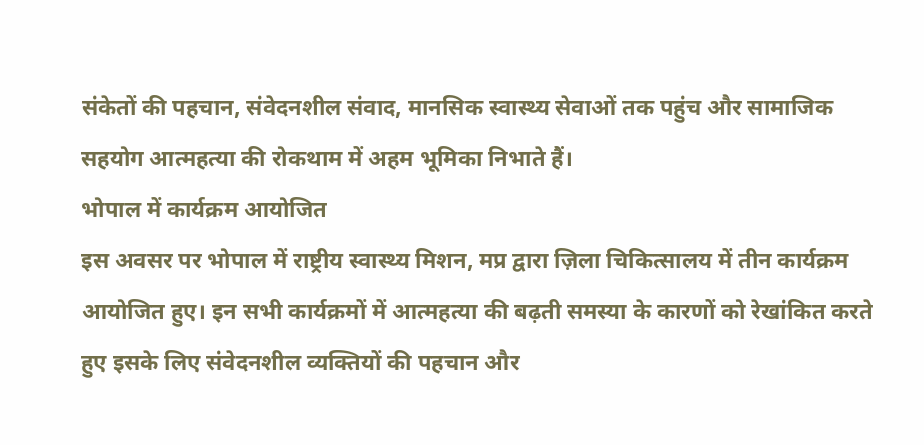संकेतों की पहचान, संवेदनशील संवाद, मानसिक स्वास्थ्य सेवाओं तक पहुंच और सामाजिक सहयोग आत्महत्या की रोकथाम में अहम भूमिका निभाते हैं।
भोपाल में कार्यक्रम आयोजित
इस अवसर पर भोपाल में राष्ट्रीय स्वास्थ्य मिशन, मप्र द्वारा ज़िला चिकित्सालय में तीन कार्यक्रम आयोजित हुए। इन सभी कार्यक्रमों में आत्महत्या की बढ़ती समस्या के कारणों को रेखांकित करते हुए इसके लिए संवेदनशील व्यक्तियों की पहचान और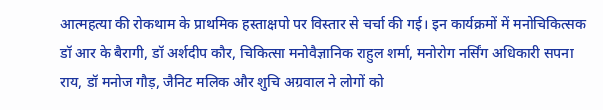आत्महत्या की रोकथाम के प्राथमिक हस्ताक्षपो पर विस्तार से चर्चा की गई। इन कार्यक्रमों में मनोचिकित्सक डॉ आर के बैरागी, डॉ अर्शदीप कौर, चिकित्सा मनोवैज्ञानिक राहुल शर्मा, मनोरोग नर्सिंग अधिकारी सपना राय, डॉ मनोज गौड़, जैनिट मलिक और शुचि अग्रवाल ने लोगों को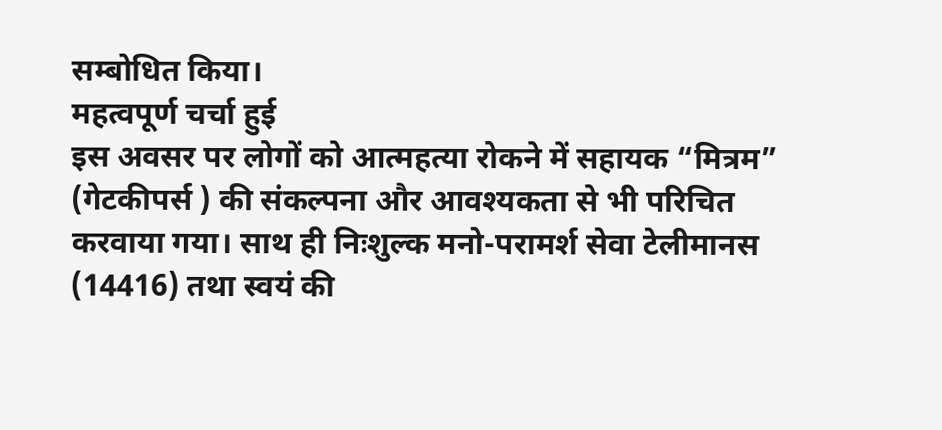सम्बोधित किया।
महत्वपूर्ण चर्चा हुई
इस अवसर पर लोगों को आत्महत्या रोकने में सहायक “मित्रम” (गेटकीपर्स ) की संकल्पना और आवश्यकता से भी परिचित करवाया गया। साथ ही निःशुल्क मनो-परामर्श सेवा टेलीमानस (14416) तथा स्वयं की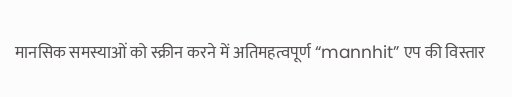मानसिक समस्याओं को स्क्रीन करने में अतिमहत्वपूर्ण “mannhit” एप की विस्तार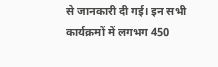से जानकारी दी गई। इन सभी कार्यक्रमों में लगभग 450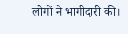लोगों ने भागीदारी की।